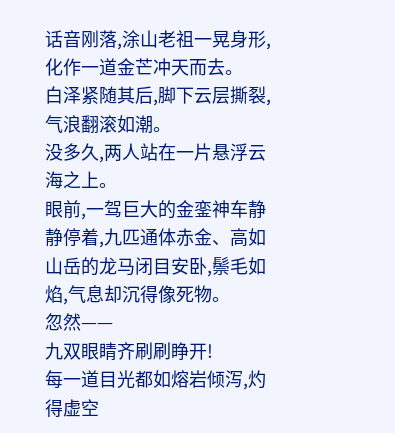话音刚落,涂山老祖一晃身形,化作一道金芒冲天而去。
白泽紧随其后,脚下云层撕裂,气浪翻滚如潮。
没多久,两人站在一片悬浮云海之上。
眼前,一驾巨大的金銮神车静静停着,九匹通体赤金、高如山岳的龙马闭目安卧,鬃毛如焰,气息却沉得像死物。
忽然——
九双眼睛齐刷刷睁开!
每一道目光都如熔岩倾泻,灼得虚空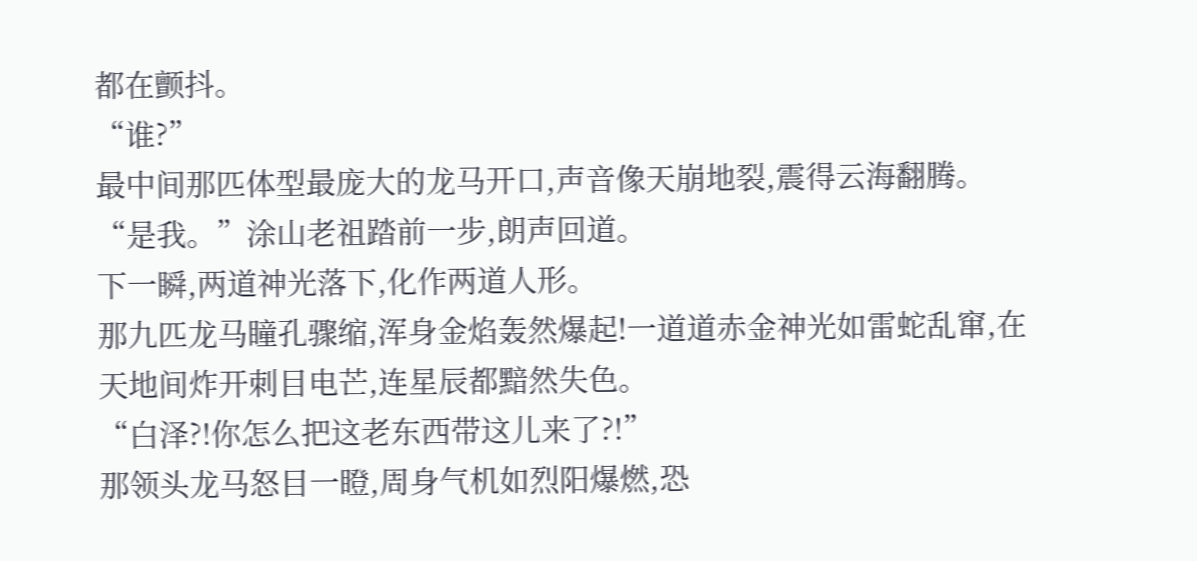都在颤抖。
“谁?”
最中间那匹体型最庞大的龙马开口,声音像天崩地裂,震得云海翻腾。
“是我。”涂山老祖踏前一步,朗声回道。
下一瞬,两道神光落下,化作两道人形。
那九匹龙马瞳孔骤缩,浑身金焰轰然爆起!一道道赤金神光如雷蛇乱窜,在天地间炸开刺目电芒,连星辰都黯然失色。
“白泽?!你怎么把这老东西带这儿来了?!”
那领头龙马怒目一瞪,周身气机如烈阳爆燃,恐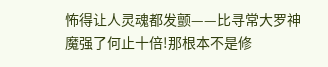怖得让人灵魂都发颤——比寻常大罗神魔强了何止十倍!那根本不是修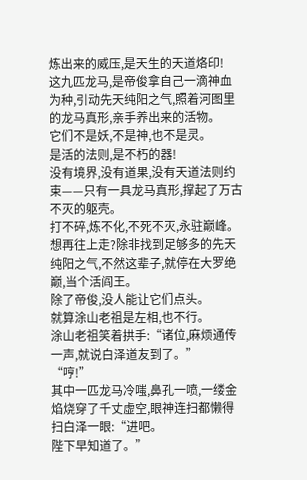炼出来的威压,是天生的天道烙印!
这九匹龙马,是帝俊拿自己一滴神血为种,引动先天纯阳之气,照着河图里的龙马真形,亲手养出来的活物。
它们不是妖,不是神,也不是灵。
是活的法则,是不朽的器!
没有境界,没有道果,没有天道法则约束——只有一具龙马真形,撑起了万古不灭的躯壳。
打不碎,炼不化,不死不灭,永驻巅峰。
想再往上走?除非找到足够多的先天纯阳之气,不然这辈子,就停在大罗绝巅,当个活阎王。
除了帝俊,没人能让它们点头。
就算涂山老祖是左相,也不行。
涂山老祖笑着拱手:“诸位,麻烦通传一声,就说白泽道友到了。”
“哼!”
其中一匹龙马冷嗤,鼻孔一喷,一缕金焰烧穿了千丈虚空,眼神连扫都懒得扫白泽一眼:“进吧。
陛下早知道了。”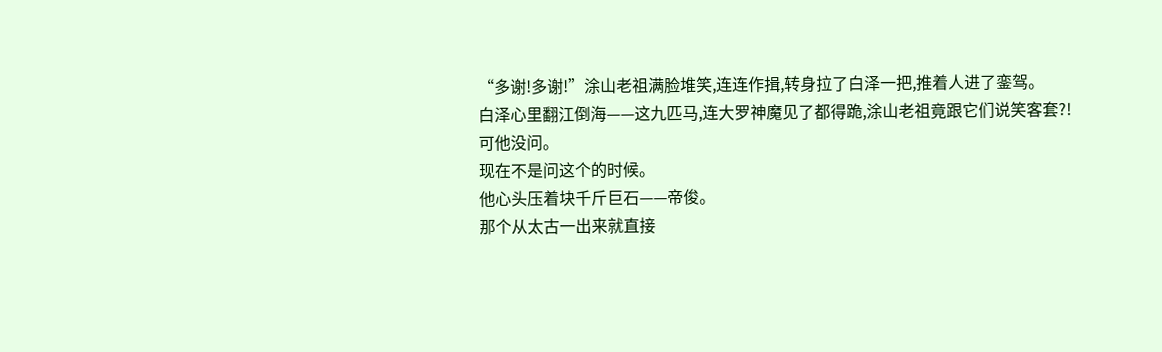“多谢!多谢!”涂山老祖满脸堆笑,连连作揖,转身拉了白泽一把,推着人进了銮驾。
白泽心里翻江倒海——这九匹马,连大罗神魔见了都得跪,涂山老祖竟跟它们说笑客套?!
可他没问。
现在不是问这个的时候。
他心头压着块千斤巨石——帝俊。
那个从太古一出来就直接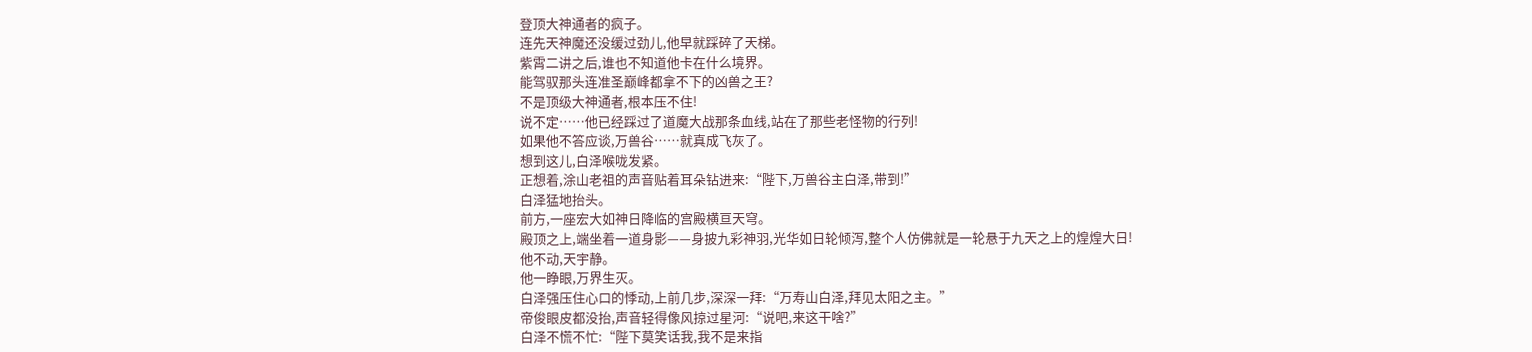登顶大神通者的疯子。
连先天神魔还没缓过劲儿,他早就踩碎了天梯。
紫霄二讲之后,谁也不知道他卡在什么境界。
能驾驭那头连准圣巅峰都拿不下的凶兽之王?
不是顶级大神通者,根本压不住!
说不定……他已经踩过了道魔大战那条血线,站在了那些老怪物的行列!
如果他不答应谈,万兽谷……就真成飞灰了。
想到这儿,白泽喉咙发紧。
正想着,涂山老祖的声音贴着耳朵钻进来:“陛下,万兽谷主白泽,带到!”
白泽猛地抬头。
前方,一座宏大如神日降临的宫殿横亘天穹。
殿顶之上,端坐着一道身影——身披九彩神羽,光华如日轮倾泻,整个人仿佛就是一轮悬于九天之上的煌煌大日!
他不动,天宇静。
他一睁眼,万界生灭。
白泽强压住心口的悸动,上前几步,深深一拜:“万寿山白泽,拜见太阳之主。”
帝俊眼皮都没抬,声音轻得像风掠过星河:“说吧,来这干啥?”
白泽不慌不忙:“陛下莫笑话我,我不是来指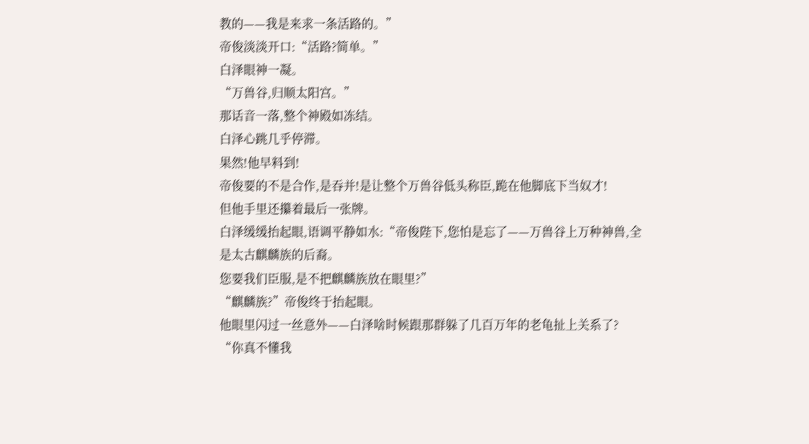教的——我是来求一条活路的。”
帝俊淡淡开口:“活路?简单。”
白泽眼神一凝。
“万兽谷,归顺太阳宫。”
那话音一落,整个神殿如冻结。
白泽心跳几乎停滞。
果然!他早料到!
帝俊要的不是合作,是吞并!是让整个万兽谷低头称臣,跪在他脚底下当奴才!
但他手里还攥着最后一张牌。
白泽缓缓抬起眼,语调平静如水:“帝俊陛下,您怕是忘了——万兽谷上万种神兽,全是太古麒麟族的后裔。
您要我们臣服,是不把麒麟族放在眼里?”
“麒麟族?”帝俊终于抬起眼。
他眼里闪过一丝意外——白泽啥时候跟那群躲了几百万年的老龟扯上关系了?
“你真不懂我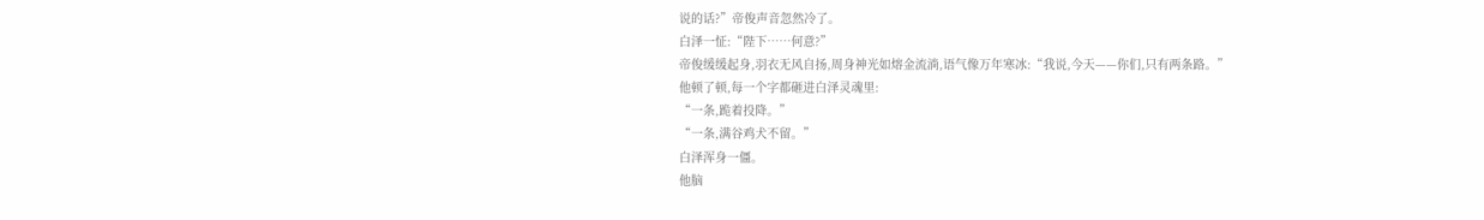说的话?”帝俊声音忽然冷了。
白泽一怔:“陛下……何意?”
帝俊缓缓起身,羽衣无风自扬,周身神光如熔金流淌,语气像万年寒冰:“我说,今天——你们,只有两条路。”
他顿了顿,每一个字都砸进白泽灵魂里:
“一条,跪着投降。”
“一条,满谷鸡犬不留。”
白泽浑身一僵。
他脑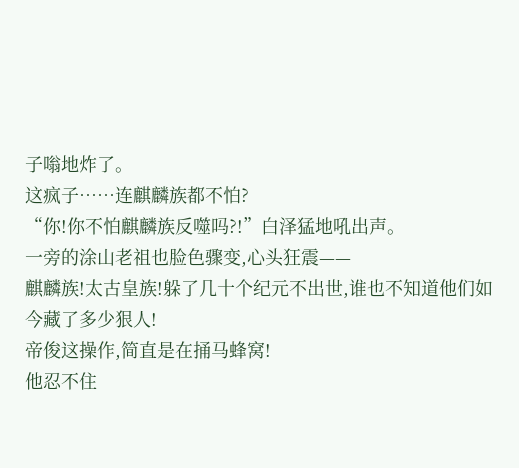子嗡地炸了。
这疯子……连麒麟族都不怕?
“你!你不怕麒麟族反噬吗?!”白泽猛地吼出声。
一旁的涂山老祖也脸色骤变,心头狂震——
麒麟族!太古皇族!躲了几十个纪元不出世,谁也不知道他们如今藏了多少狠人!
帝俊这操作,简直是在捅马蜂窝!
他忍不住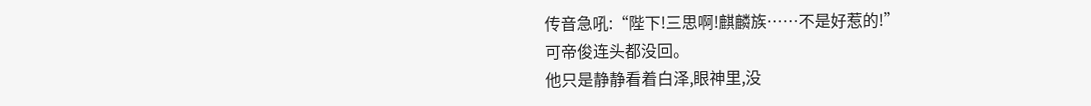传音急吼:“陛下!三思啊!麒麟族……不是好惹的!”
可帝俊连头都没回。
他只是静静看着白泽,眼神里,没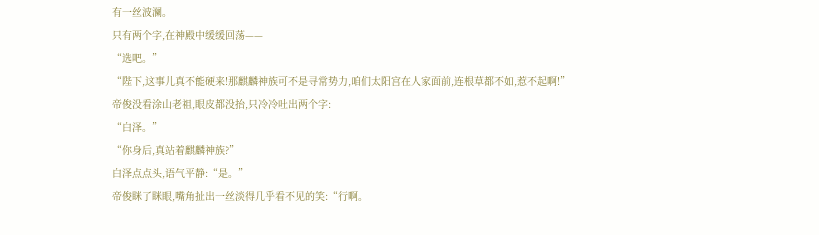有一丝波澜。
只有两个字,在神殿中缓缓回荡——
“选吧。”
“陛下,这事儿真不能硬来!那麒麟神族可不是寻常势力,咱们太阳宫在人家面前,连根草都不如,惹不起啊!”
帝俊没看涂山老祖,眼皮都没抬,只冷冷吐出两个字:
“白泽。”
“你身后,真站着麒麟神族?”
白泽点点头,语气平静:“是。”
帝俊眯了眯眼,嘴角扯出一丝淡得几乎看不见的笑:“行啊。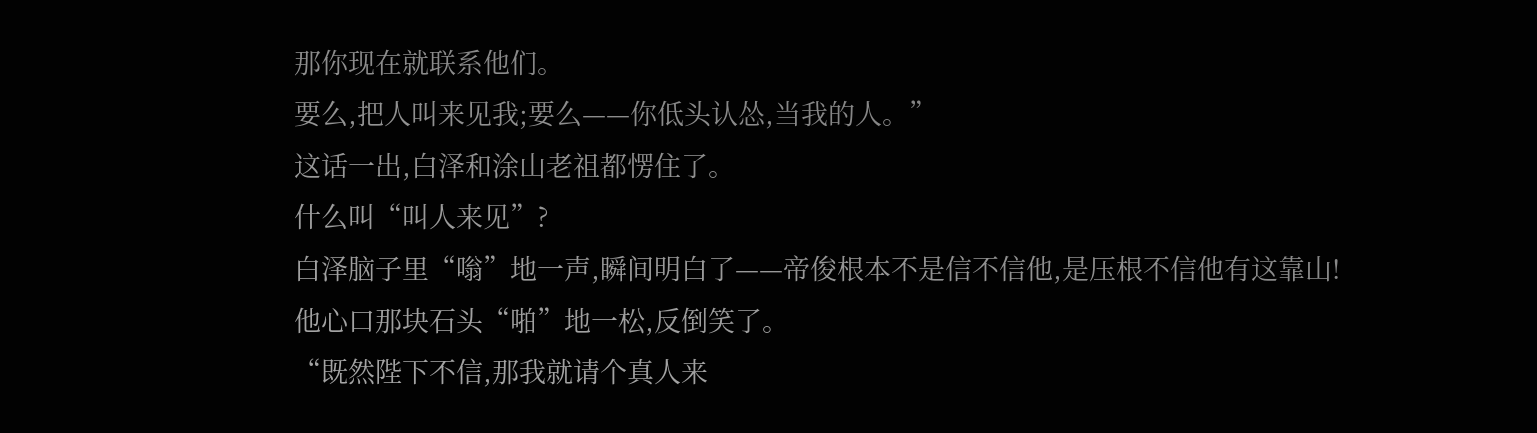那你现在就联系他们。
要么,把人叫来见我;要么——你低头认怂,当我的人。”
这话一出,白泽和涂山老祖都愣住了。
什么叫“叫人来见”?
白泽脑子里“嗡”地一声,瞬间明白了——帝俊根本不是信不信他,是压根不信他有这靠山!
他心口那块石头“啪”地一松,反倒笑了。
“既然陛下不信,那我就请个真人来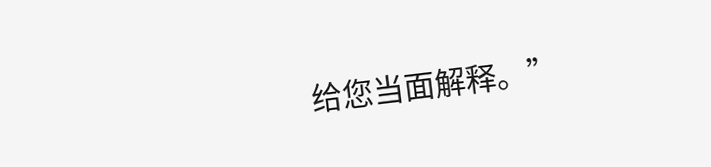给您当面解释。”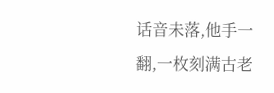话音未落,他手一翻,一枚刻满古老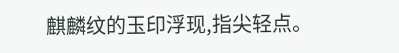麒麟纹的玉印浮现,指尖轻点。